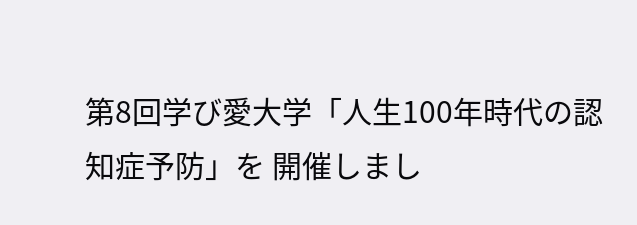第8回学び愛大学「人生100年時代の認知症予防」を 開催しまし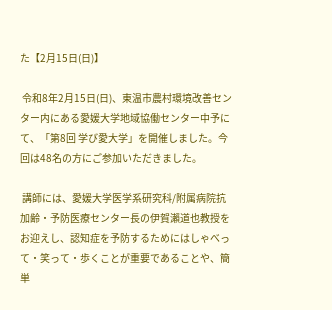た【2月15日(日)】

 令和8年2月15日(日)、東温市農村環境改善センター内にある愛媛大学地域協働センター中予にて、「第8回 学び愛大学」を開催しました。今回は48名の方にご参加いただきました。

 講師には、愛媛大学医学系研究科/附属病院抗加齢・予防医療センター長の伊賀瀨道也教授をお迎えし、認知症を予防するためにはしゃべって・笑って・歩くことが重要であることや、簡単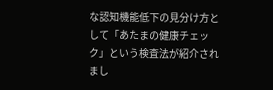な認知機能低下の見分け方として「あたまの健康チェック」という検査法が紹介されまし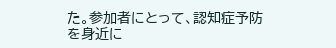た。参加者にとって、認知症予防を身近に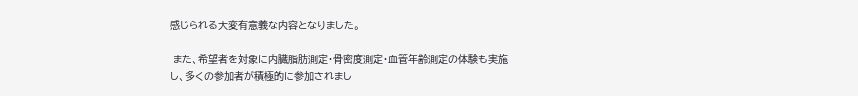感じられる大変有意義な内容となりました。

 また、希望者を対象に内臓脂肪測定・骨密度測定・血管年齢測定の体験も実施し、多くの参加者が積極的に参加されまし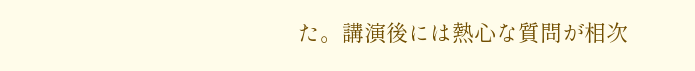た。講演後には熱心な質問が相次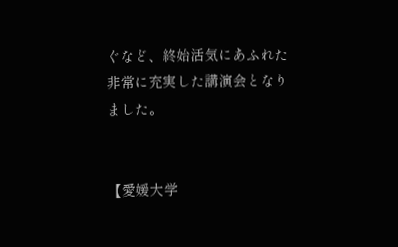ぐなど、終始活気にあふれた非常に充実した講演会となりました。


【愛媛大学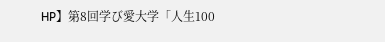HP】第8回学び愛大学「人生100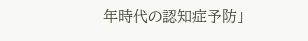年時代の認知症予防」